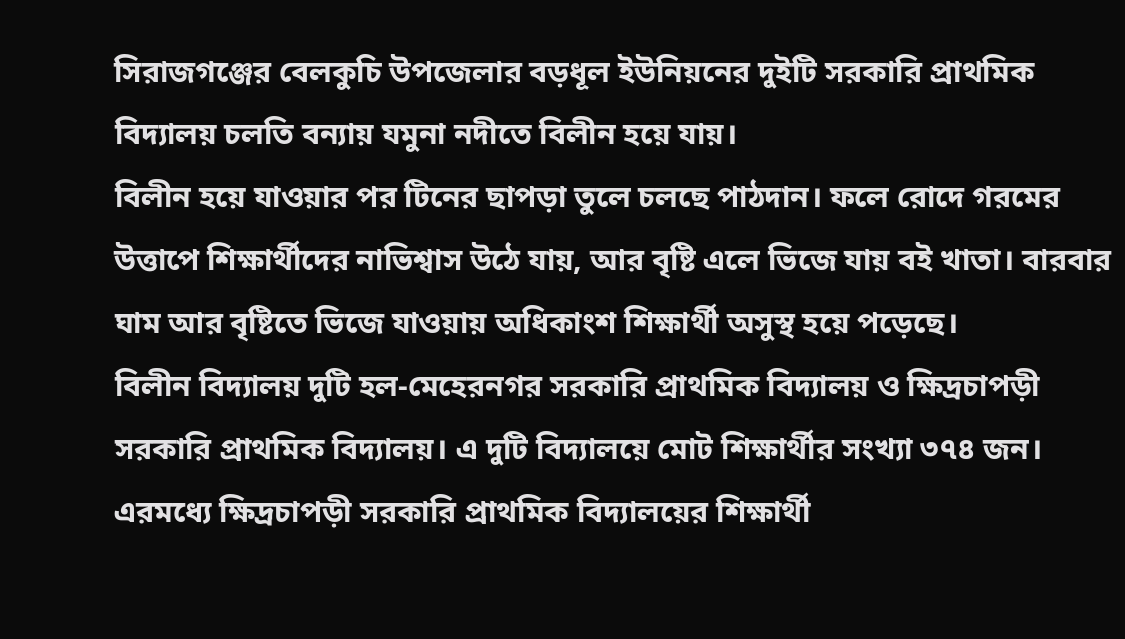সিরাজগঞ্জের বেলকুচি উপজেলার বড়ধূল ইউনিয়নের দুইটি সরকারি প্রাথমিক বিদ্যালয় চলতি বন্যায় যমুনা নদীতে বিলীন হয়ে যায়।
বিলীন হয়ে যাওয়ার পর টিনের ছাপড়া তুলে চলছে পাঠদান। ফলে রোদে গরমের উত্তাপে শিক্ষার্থীদের নাভিশ্বাস উঠে যায়, আর বৃষ্টি এলে ভিজে যায় বই খাতা। বারবার ঘাম আর বৃষ্টিতে ভিজে যাওয়ায় অধিকাংশ শিক্ষার্থী অসুস্থ হয়ে পড়েছে।
বিলীন বিদ্যালয় দুটি হল-মেহেরনগর সরকারি প্রাথমিক বিদ্যালয় ও ক্ষিদ্রচাপড়ী সরকারি প্রাথমিক বিদ্যালয়। এ দুটি বিদ্যালয়ে মোট শিক্ষার্থীর সংখ্যা ৩৭৪ জন। এরমধ্যে ক্ষিদ্রচাপড়ী সরকারি প্রাথমিক বিদ্যালয়ের শিক্ষার্থী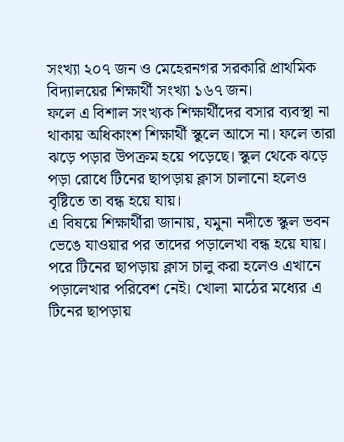সংখ্যা ২০৭ জন ও মেহেরনগর সরকারি প্রাথমিক বিদ্যালয়ের শিক্ষার্থী সংখ্যা ১৬৭ জন।
ফলে এ বিশাল সংখ্যক শিক্ষার্থীদের বসার ব্যবস্থা না থাকায় অধিকাংশ শিক্ষার্থী স্কুলে আসে না। ফলে তারা ঝড়ে পড়ার উপক্রম হয়ে পড়েছে। স্কুল থেকে ঝড়ে পড়া রোধে টিনের ছাপড়ায় ক্লাস চালানো হলেও বৃষ্টিতে তা বন্ধ হয়ে যায়।
এ বিষয়ে শিক্ষার্থীরা জানায়, যমুনা নদীতে স্কুল ভবন ভেঙে যাওয়ার পর তাদের পড়ালেখা বন্ধ হয়ে যায়। পরে টিনের ছাপড়ায় ক্লাস চালু করা হলেও এখানে পড়ালেখার পরিবেশ নেই। খোলা মাঠের মধ্যের এ টিনের ছাপড়ায়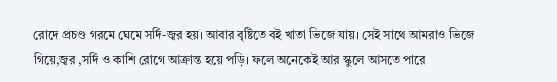রোদে প্রচণ্ড গরমে ঘেমে সর্দি-জ্বর হয়। আবার বৃষ্টিতে বই খাতা ভিজে যায়। সেই সাথে আমরাও ভিজে গিয়ে,জ্বর ,সর্দি ও কাশি রোগে আক্রান্ত হয়ে পড়ি। ফলে অনেকেই আর স্কুলে আসতে পারে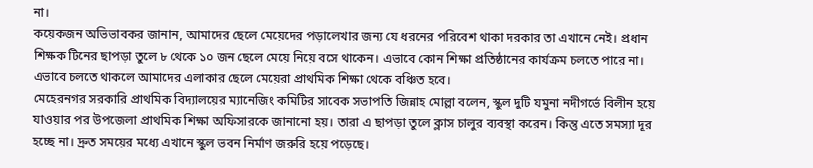না।
কয়েকজন অভিভাবকর জানান, আমাদের ছেলে মেয়েদের পড়ালেখার জন্য যে ধরনের পরিবেশ থাকা দরকার তা এখানে নেই। প্রধান শিক্ষক টিনের ছাপড়া তুলে ৮ থেকে ১০ জন ছেলে মেয়ে নিয়ে বসে থাকেন। এভাবে কোন শিক্ষা প্রতিষ্ঠানের কার্যক্রম চলতে পারে না। এভাবে চলতে থাকলে আমাদের এলাকার ছেলে মেয়েরা প্রাথমিক শিক্ষা থেকে বঞ্চিত হবে।
মেহেরনগর সরকারি প্রাথমিক বিদ্যালয়ের ম্যানেজিং কমিটির সাবেক সভাপতি জিন্নাহ মোল্লা বলেন, স্কুল দুটি যমুনা নদীগর্ভে বিলীন হয়ে যাওয়ার পর উপজেলা প্রাথমিক শিক্ষা অফিসারকে জানানো হয়। তারা এ ছাপড়া তুলে ক্লাস চালুর ব্যবস্থা করেন। কিন্তু এতে সমস্যা দূর হচ্ছে না। দ্রুত সময়ের মধ্যে এখানে স্কুল ভবন নির্মাণ জরুরি হয়ে পড়েছে।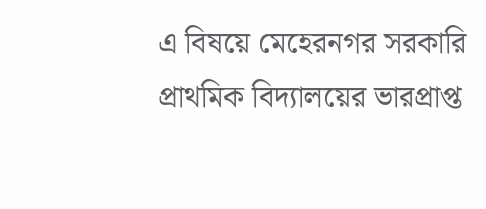এ বিষয়ে মেহেরনগর সরকারি প্রাথমিক বিদ্যালয়ের ভারপ্রাপ্ত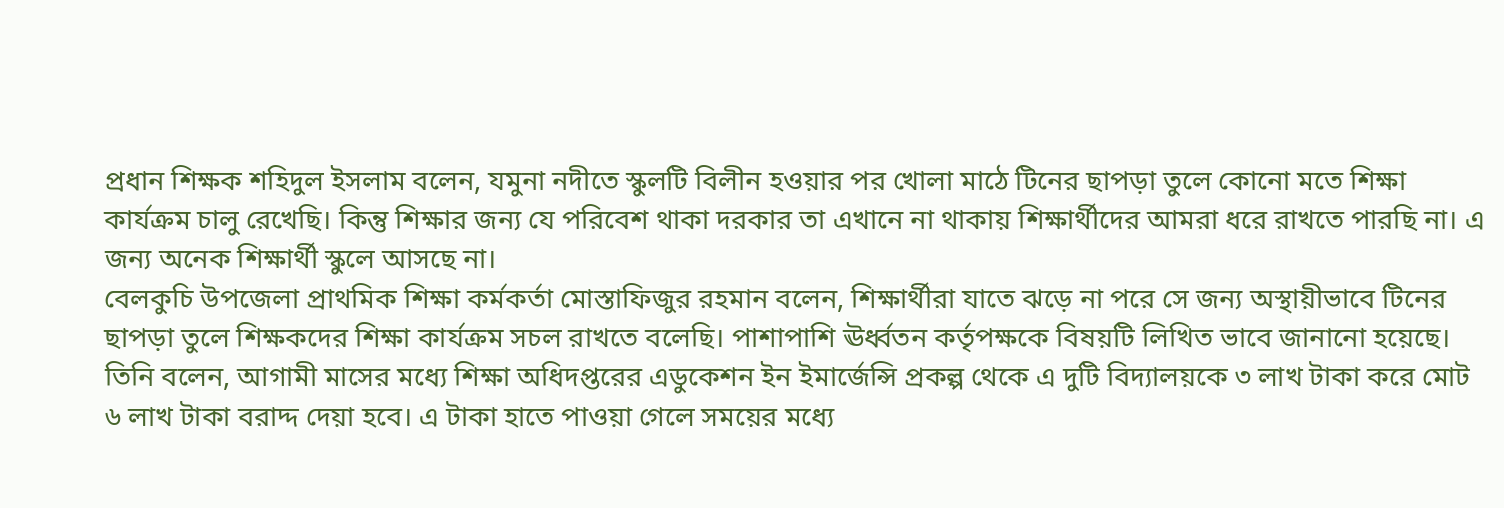প্রধান শিক্ষক শহিদুল ইসলাম বলেন, যমুনা নদীতে স্কুলটি বিলীন হওয়ার পর খোলা মাঠে টিনের ছাপড়া তুলে কোনো মতে শিক্ষা কার্যক্রম চালু রেখেছি। কিন্তু শিক্ষার জন্য যে পরিবেশ থাকা দরকার তা এখানে না থাকায় শিক্ষার্থীদের আমরা ধরে রাখতে পারছি না। এ জন্য অনেক শিক্ষার্থী স্কুলে আসছে না।
বেলকুচি উপজেলা প্রাথমিক শিক্ষা কর্মকর্তা মোস্তাফিজুর রহমান বলেন, শিক্ষার্থীরা যাতে ঝড়ে না পরে সে জন্য অস্থায়ীভাবে টিনের ছাপড়া তুলে শিক্ষকদের শিক্ষা কার্যক্রম সচল রাখতে বলেছি। পাশাপাশি ঊর্ধ্বতন কর্তৃপক্ষকে বিষয়টি লিখিত ভাবে জানানো হয়েছে।
তিনি বলেন, আগামী মাসের মধ্যে শিক্ষা অধিদপ্তরের এডুকেশন ইন ইমার্জেন্সি প্রকল্প থেকে এ দুটি বিদ্যালয়কে ৩ লাখ টাকা করে মোট ৬ লাখ টাকা বরাদ্দ দেয়া হবে। এ টাকা হাতে পাওয়া গেলে সময়ের মধ্যে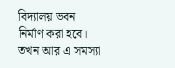বিদ্যালয় ভবন নির্মাণ করা হবে। তখন আর এ সমস্যা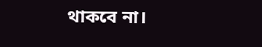থাকবে না।